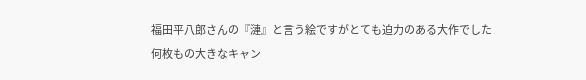福田平八郎さんの『漣』と言う絵ですがとても迫力のある大作でした
何枚もの大きなキャン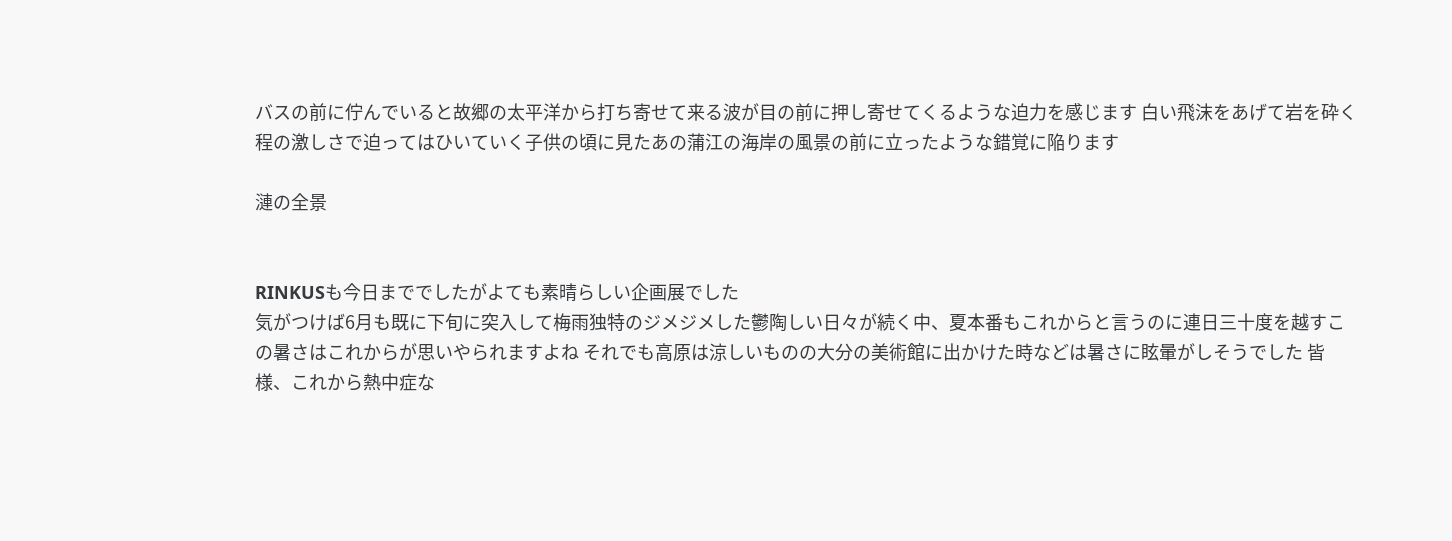バスの前に佇んでいると故郷の太平洋から打ち寄せて来る波が目の前に押し寄せてくるような迫力を感じます 白い飛沫をあげて岩を砕く程の激しさで迫ってはひいていく子供の頃に見たあの蒲江の海岸の風景の前に立ったような錯覚に陥ります

漣の全景


RINKUSも今日まででしたがよても素晴らしい企画展でした
気がつけば6月も既に下旬に突入して梅雨独特のジメジメした鬱陶しい日々が続く中、夏本番もこれからと言うのに連日三十度を越すこの暑さはこれからが思いやられますよね それでも高原は涼しいものの大分の美術館に出かけた時などは暑さに眩暈がしそうでした 皆様、これから熱中症な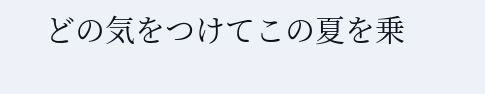どの気をつけてこの夏を乗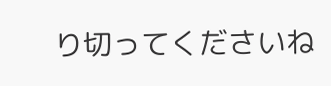り切ってくださいね